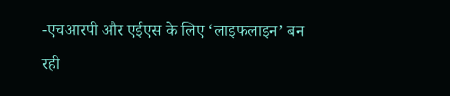-एचआरपी और एईएस के लिए ‘लाइफलाइन’ बन रही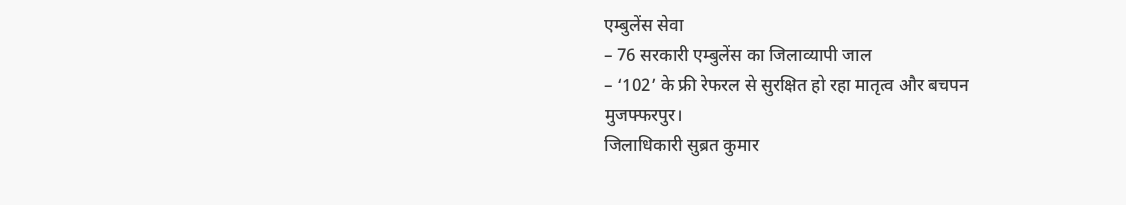एम्बुलेंस सेवा
– 76 सरकारी एम्बुलेंस का जिलाव्यापी जाल
– ‘102’ के फ्री रेफरल से सुरक्षित हो रहा मातृत्व और बचपन
मुजफ्फरपुर।
जिलाधिकारी सुब्रत कुमार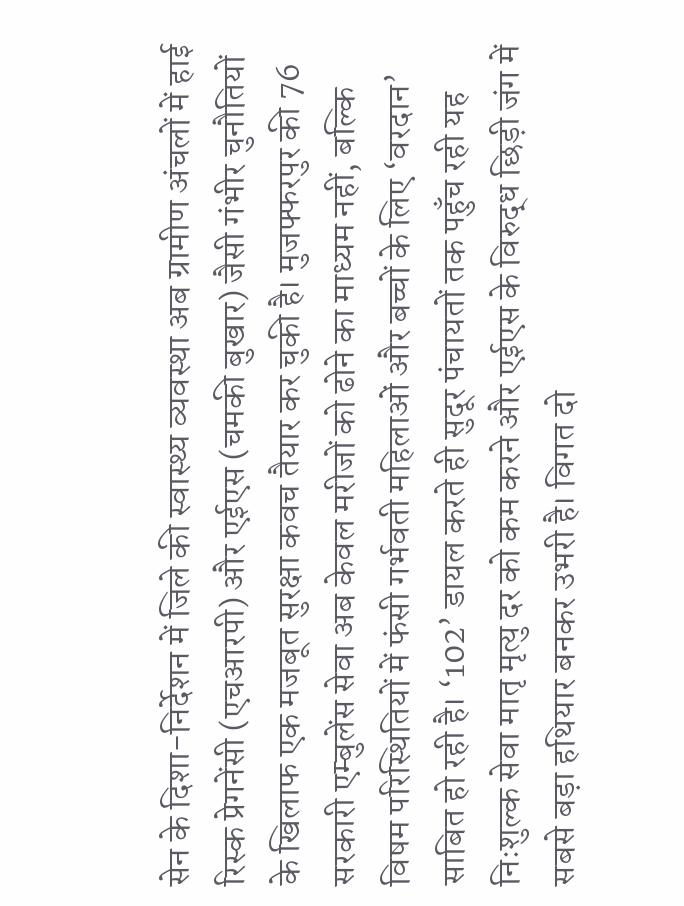सेन के दिशा-निर्देशन में जिले की स्वास्थ्य व्यवस्था अब ग्रामीण अंचलों में हाई रिस्क प्रेगनेंसी (एचआरपी) और एईएस (चमकी बुखार) जैसी गंभीर चुनौतियों के खिलाफ एक मजबूत सुरक्षा कवच तैयार कर चुकी है। मुजफ्फरपुर की 76 सरकारी एम्बुलेंस सेवा अब केवल मरीजों को ढोने का माध्यम नहीं, बल्कि विषम परिस्थितियों में फंसी गर्भवती महिलाओं और बच्चों के लिए ‘वरदान’ साबित हो रही है। ‘102’ डायल करते ही सुदूर पंचायतों तक पहुँच रही यह निःशुल्क सेवा मातृ मृत्यु दर को कम करने और एईएस के विरुद्ध छिड़ी जंग में सबसे बड़ा हथियार बनकर उभरी है। विगत दो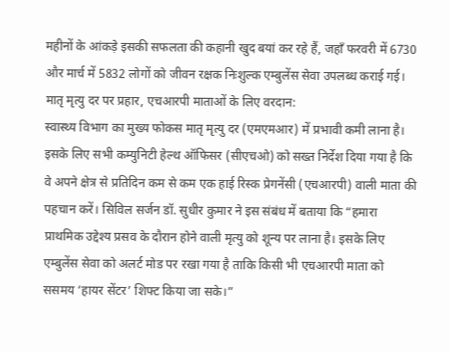महीनों के आंकड़े इसकी सफलता की कहानी खुद बयां कर रहे हैं, जहाँ फरवरी में 6730 और मार्च में 5832 लोगों को जीवन रक्षक निःशुल्क एम्बुलेंस सेवा उपलब्ध कराई गई।
मातृ मृत्यु दर पर प्रहार, एचआरपी माताओं के लिए वरदान:
स्वास्थ्य विभाग का मुख्य फोकस मातृ मृत्यु दर (एमएमआर) में प्रभावी कमी लाना है। इसके लिए सभी कम्युनिटी हेल्थ ऑफिसर (सीएचओ) को सख्त निर्देश दिया गया है कि वे अपने क्षेत्र से प्रतिदिन कम से कम एक हाई रिस्क प्रेगनेंसी (एचआरपी) वाली माता की पहचान करें। सिविल सर्जन डॉ. सुधीर कुमार ने इस संबंध में बताया कि “हमारा प्राथमिक उद्देश्य प्रसव के दौरान होने वाली मृत्यु को शून्य पर लाना है। इसके लिए एम्बुलेंस सेवा को अलर्ट मोड पर रखा गया है ताकि किसी भी एचआरपी माता को ससमय ‘हायर सेंटर’ शिफ्ट किया जा सके।”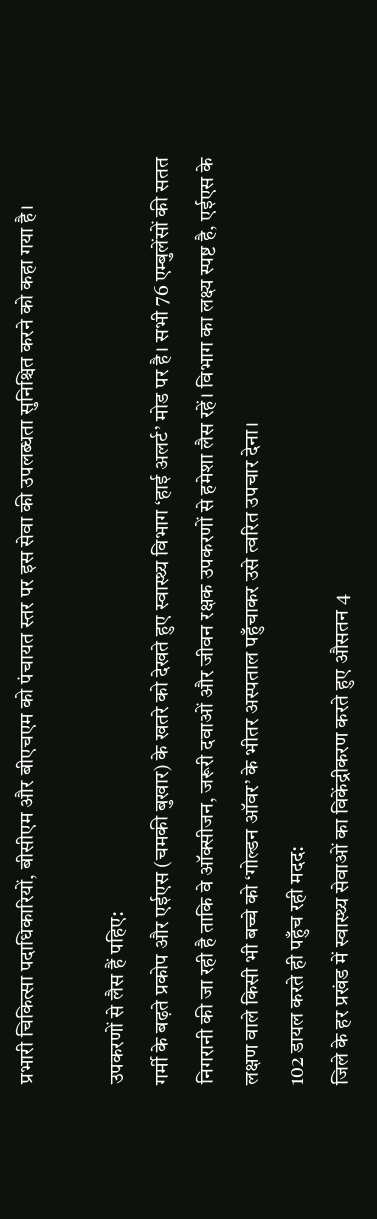प्रभारी चिकित्सा पदाधिकारियों, बीसीएम और बीएचएम को पंचायत स्तर पर इस सेवा की उपलब्धता सुनिश्चित करने को कहा गया है।

उपकरणों से लैस हैं पहिए:
गर्मी के बढ़ते प्रकोप और एईएस (चमकी बुखार) के खतरे को देखते हुए स्वास्थ्य विभाग ‘हाई अलर्ट’ मोड पर है। सभी 76 एम्बुलेंसों की सतत निगरानी की जा रही है ताकि वे ऑक्सीजन, जरूरी दवाओं और जीवन रक्षक उपकरणों से हमेशा लैस रहें। विभाग का लक्ष्य स्पष्ट है, एईएस के लक्षण वाले किसी भी बच्चे को ‘गोल्डन ऑवर’ के भीतर अस्पताल पहुँचाकर उसे त्वरित उपचार देना।
102 डायल करते ही पहुँच रही मदद:
जिले के हर प्रखंड में स्वास्थ्य सेवाओं का विकेंद्रीकरण करते हुए औसतन 4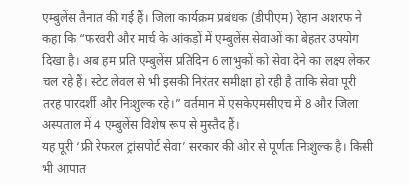एम्बुलेंस तैनात की गई हैं। जिला कार्यक्रम प्रबंधक (डीपीएम) रेहान अशरफ ने कहा कि “फरवरी और मार्च के आंकड़ों में एम्बुलेंस सेवाओं का बेहतर उपयोग दिखा है। अब हम प्रति एम्बुलेंस प्रतिदिन 6 लाभुकों को सेवा देने का लक्ष्य लेकर चल रहे हैं। स्टेट लेवल से भी इसकी निरंतर समीक्षा हो रही है ताकि सेवा पूरी तरह पारदर्शी और निःशुल्क रहे।” वर्तमान में एसकेएमसीएच में 8 और जिला अस्पताल में 4 एम्बुलेंस विशेष रूप से मुस्तैद हैं।
यह पूरी ‘फ्री रेफरल ट्रांसपोर्ट सेवा’ सरकार की ओर से पूर्णतः निःशुल्क है। किसी भी आपात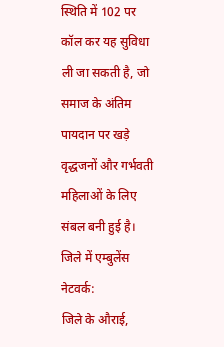स्थिति में 102 पर कॉल कर यह सुविधा ली जा सकती है, जो समाज के अंतिम पायदान पर खड़े वृद्धजनों और गर्भवती महिलाओं के लिए संबल बनी हुई है।
जिले में एम्बुलेंस नेटवर्क:
जिले के औराई,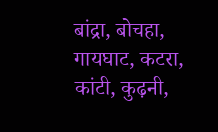बांद्रा, बोचहा, गायघाट, कटरा, कांटी, कुढ़नी,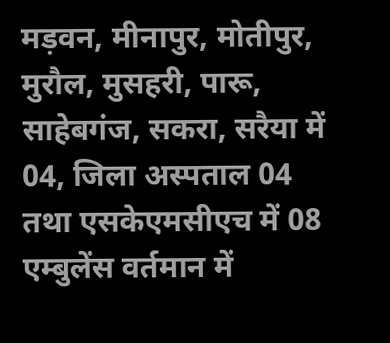मड़वन, मीनापुर, मोतीपुर, मुरौल, मुसहरी, पारू, साहेबगंज, सकरा, सरैया में 04, जिला अस्पताल 04 तथा एसकेएमसीएच में 08 एम्बुलेंस वर्तमान में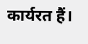कार्यरत हैं।